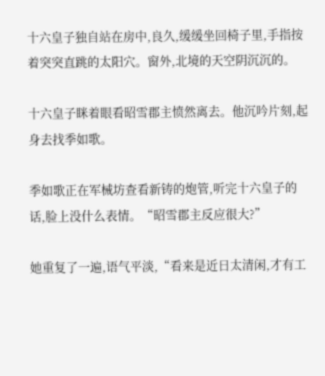十六皇子独自站在房中,良久,缓缓坐回椅子里,手指按着突突直跳的太阳穴。窗外,北境的天空阴沉沉的。

十六皇子眯着眼看昭雪郡主愤然离去。他沉吟片刻,起身去找季如歌。

季如歌正在军械坊查看新铸的炮管,听完十六皇子的话,脸上没什么表情。“昭雪郡主反应很大?”

她重复了一遍,语气平淡,“看来是近日太清闲,才有工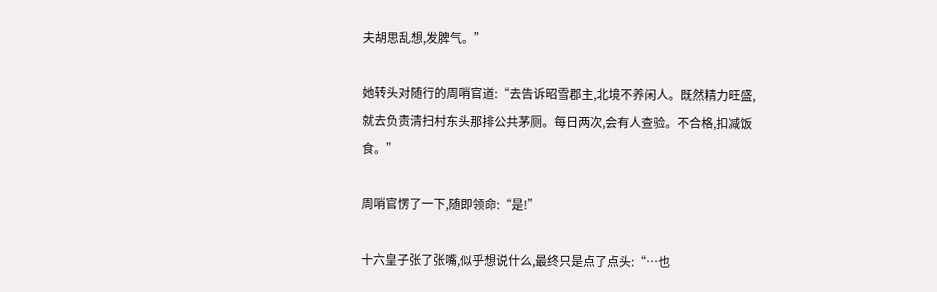夫胡思乱想,发脾气。”

她转头对随行的周哨官道:“去告诉昭雪郡主,北境不养闲人。既然精力旺盛,就去负责清扫村东头那排公共茅厕。每日两次,会有人查验。不合格,扣减饭食。”

周哨官愣了一下,随即领命:“是!”

十六皇子张了张嘴,似乎想说什么,最终只是点了点头:“…也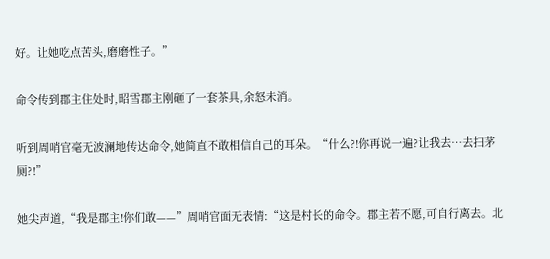好。让她吃点苦头,磨磨性子。”

命令传到郡主住处时,昭雪郡主刚砸了一套茶具,余怒未消。

听到周哨官毫无波澜地传达命令,她简直不敢相信自己的耳朵。“什么?!你再说一遍?让我去…去扫茅厕?!”

她尖声道,“我是郡主!你们敢——”周哨官面无表情:“这是村长的命令。郡主若不愿,可自行离去。北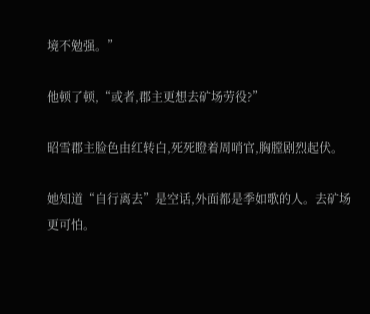境不勉强。”

他顿了顿,“或者,郡主更想去矿场劳役?”

昭雪郡主脸色由红转白,死死瞪着周哨官,胸膛剧烈起伏。

她知道“自行离去”是空话,外面都是季如歌的人。去矿场更可怕。